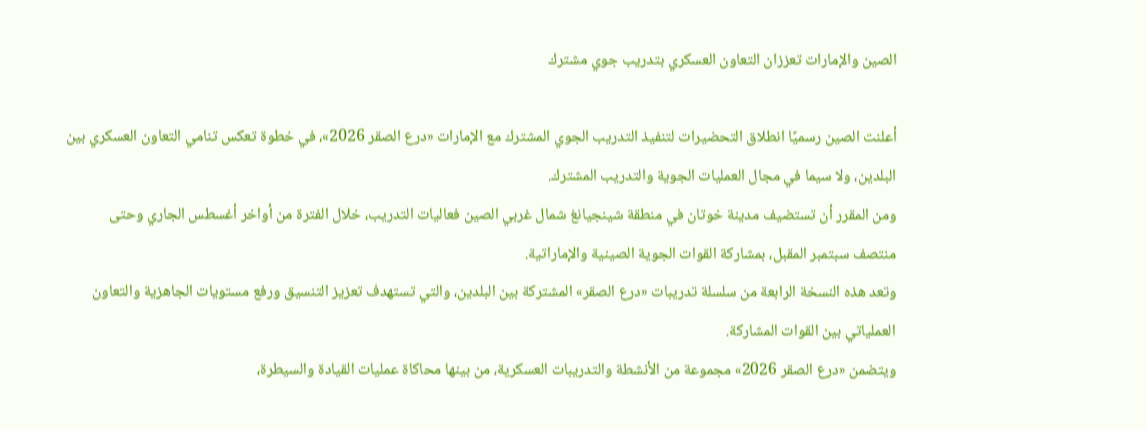الصين والإمارات تعززان التعاون العسكري بتدريب جوي مشترك

أعلنت الصين رسميًا انطلاق التحضيرات لتنفيذ التدريب الجوي المشترك مع الإمارات «درع الصقر 2026»، في خطوة تعكس تنامي التعاون العسكري بين البلدين، ولا سيما في مجال العمليات الجوية والتدريب المشترك.
ومن المقرر أن تستضيف مدينة خوتان في منطقة شينجيانغ شمال غربي الصين فعاليات التدريب، خلال الفترة من أواخر أغسطس الجاري وحتى منتصف سبتمبر المقبل، بمشاركة القوات الجوية الصينية والإماراتية.
وتعد هذه النسخة الرابعة من سلسلة تدريبات «درع الصقر» المشتركة بين البلدين، والتي تستهدف تعزيز التنسيق ورفع مستويات الجاهزية والتعاون العملياتي بين القوات المشاركة.
ويتضمن «درع الصقر 2026» مجموعة من الأنشطة والتدريبات العسكرية، من بينها محاكاة عمليات القيادة والسيطرة،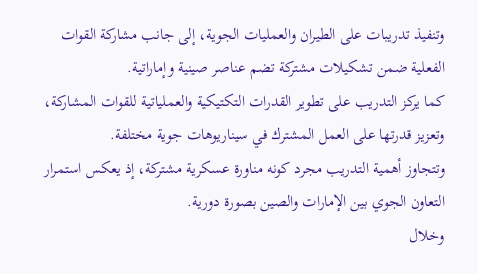وتنفيذ تدريبات على الطيران والعمليات الجوية، إلى جانب مشاركة القوات الفعلية ضمن تشكيلات مشتركة تضم عناصر صينية وإماراتية.
كما يركز التدريب على تطوير القدرات التكتيكية والعملياتية للقوات المشاركة، وتعزيز قدرتها على العمل المشترك في سيناريوهات جوية مختلفة.
وتتجاوز أهمية التدريب مجرد كونه مناورة عسكرية مشتركة، إذ يعكس استمرار التعاون الجوي بين الإمارات والصين بصورة دورية.
وخلال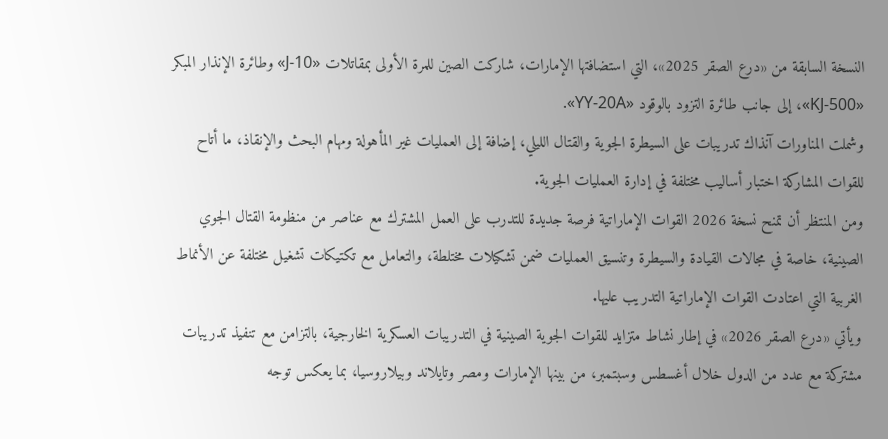النسخة السابقة من «درع الصقر 2025»، التي استضافتها الإمارات، شاركت الصين للمرة الأولى بمقاتلات «J-10» وطائرة الإنذار المبكر «KJ-500»، إلى جانب طائرة التزود بالوقود «YY-20A».
وشملت المناورات آنذاك تدريبات على السيطرة الجوية والقتال الليلي، إضافة إلى العمليات غير المأهولة ومهام البحث والإنقاذ، ما أتاح للقوات المشاركة اختبار أساليب مختلفة في إدارة العمليات الجوية.
ومن المنتظر أن تمنح نسخة 2026 القوات الإماراتية فرصة جديدة للتدرب على العمل المشترك مع عناصر من منظومة القتال الجوي الصينية، خاصة في مجالات القيادة والسيطرة وتنسيق العمليات ضمن تشكيلات مختلطة، والتعامل مع تكتيكات تشغيل مختلفة عن الأنماط الغربية التي اعتادت القوات الإماراتية التدريب عليها.
ويأتي «درع الصقر 2026» في إطار نشاط متزايد للقوات الجوية الصينية في التدريبات العسكرية الخارجية، بالتزامن مع تنفيذ تدريبات مشتركة مع عدد من الدول خلال أغسطس وسبتمبر، من بينها الإمارات ومصر وتايلاند وبيلاروسيا، بما يعكس توجه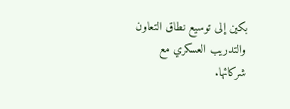بكين إلى توسيع نطاق التعاون والتدريب العسكري مع شركائها.